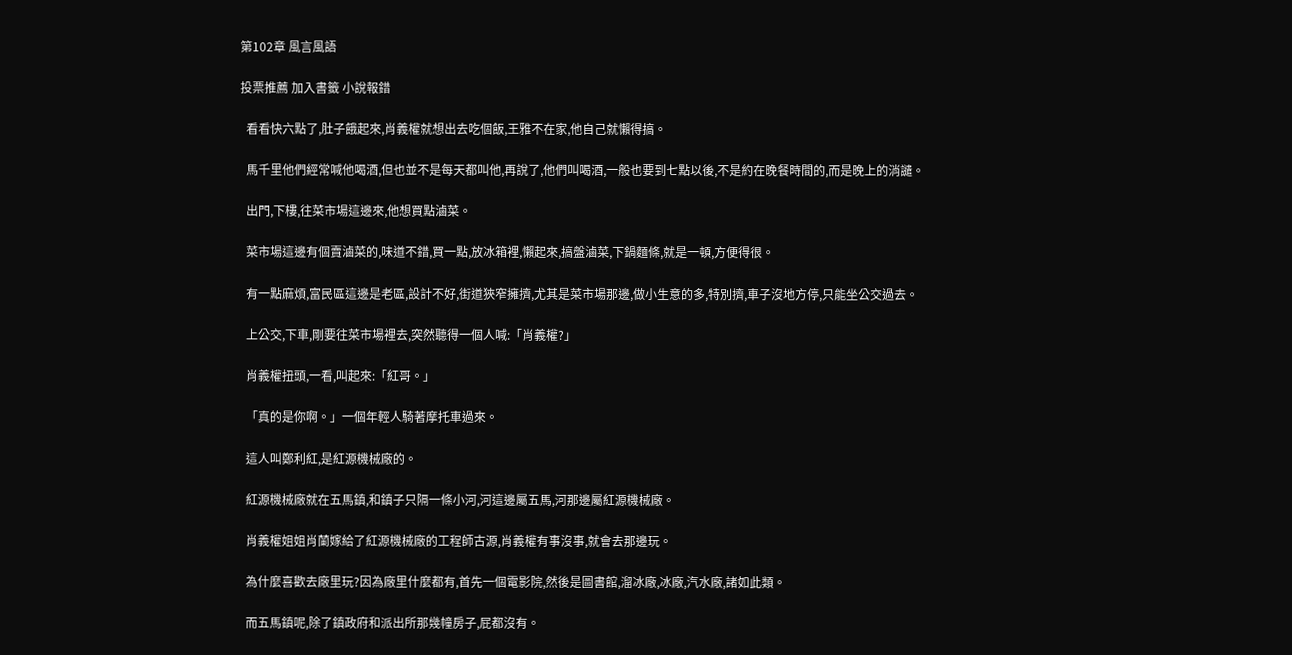第102章 風言風語

投票推薦 加入書籤 小說報錯

  看看快六點了,肚子餓起來,肖義權就想出去吃個飯,王雅不在家,他自己就懶得搞。

  馬千里他們經常喊他喝酒,但也並不是每天都叫他,再說了,他們叫喝酒,一般也要到七點以後,不是約在晚餐時間的,而是晚上的消譴。

  出門,下樓,往菜市場這邊來,他想買點滷菜。

  菜市場這邊有個賣滷菜的,味道不錯,買一點,放冰箱裡,懶起來,搞盤滷菜,下鍋麵條,就是一頓,方便得很。

  有一點麻煩,富民區這邊是老區,設計不好,街道狹窄擁擠,尤其是菜市場那邊,做小生意的多,特別擠,車子沒地方停,只能坐公交過去。

  上公交,下車,剛要往菜市場裡去,突然聽得一個人喊:「肖義權?」

  肖義權扭頭,一看,叫起來:「紅哥。」

  「真的是你啊。」一個年輕人騎著摩托車過來。

  這人叫鄭利紅,是紅源機械廠的。

  紅源機械廠就在五馬鎮,和鎮子只隔一條小河,河這邊屬五馬,河那邊屬紅源機械廠。

  肖義權姐姐肖蘭嫁給了紅源機械廠的工程師古源,肖義權有事沒事,就會去那邊玩。

  為什麼喜歡去廠里玩?因為廠里什麼都有,首先一個電影院,然後是圖書館,溜冰廠,冰廠,汽水廠,諸如此類。

  而五馬鎮呢,除了鎮政府和派出所那幾幢房子,屁都沒有。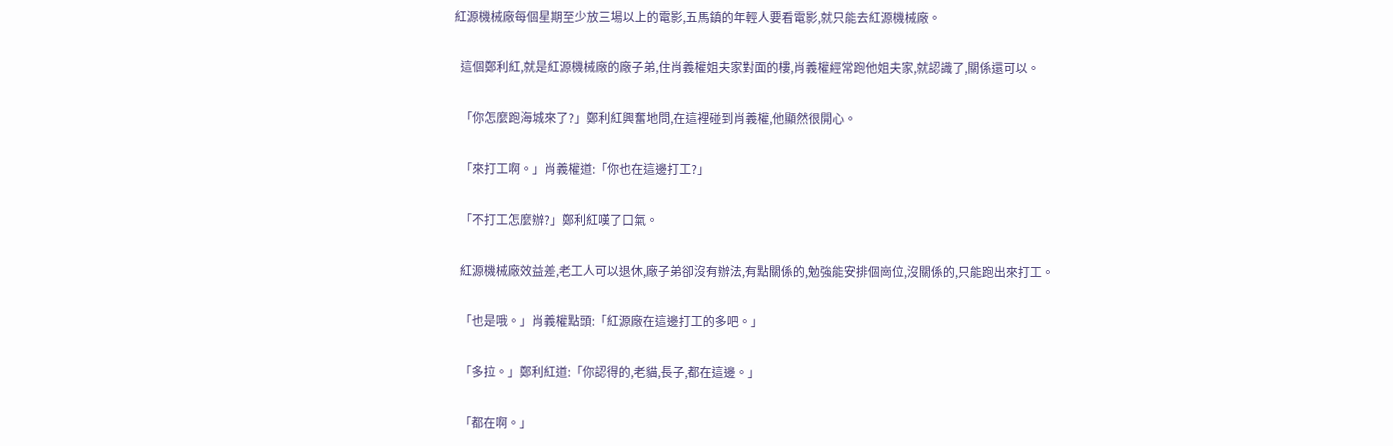紅源機械廠每個星期至少放三場以上的電影,五馬鎮的年輕人要看電影,就只能去紅源機械廠。

  這個鄭利紅,就是紅源機械廠的廠子弟,住肖義權姐夫家對面的樓,肖義權經常跑他姐夫家,就認識了,關係還可以。

  「你怎麼跑海城來了?」鄭利紅興奮地問,在這裡碰到肖義權,他顯然很開心。

  「來打工啊。」肖義權道:「你也在這邊打工?」

  「不打工怎麼辦?」鄭利紅嘆了口氣。

  紅源機械廠效益差,老工人可以退休,廠子弟卻沒有辦法,有點關係的,勉強能安排個崗位,沒關係的,只能跑出來打工。

  「也是哦。」肖義權點頭:「紅源廠在這邊打工的多吧。」

  「多拉。」鄭利紅道:「你認得的,老貓,長子,都在這邊。」

  「都在啊。」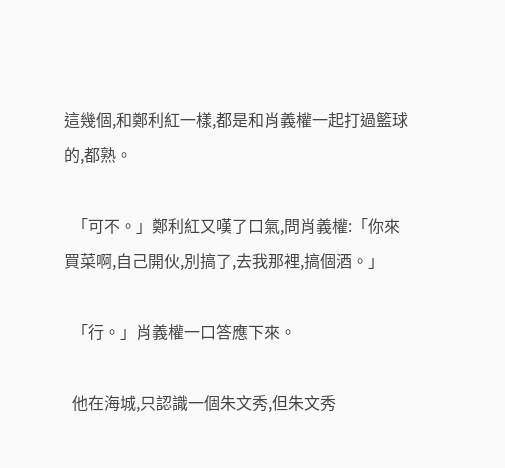這幾個,和鄭利紅一樣,都是和肖義權一起打過籃球的,都熟。

  「可不。」鄭利紅又嘆了口氣,問肖義權:「你來買菜啊,自己開伙,別搞了,去我那裡,搞個酒。」

  「行。」肖義權一口答應下來。

  他在海城,只認識一個朱文秀,但朱文秀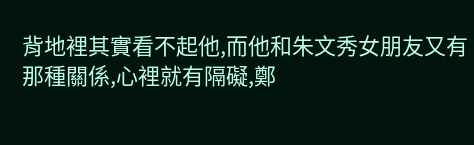背地裡其實看不起他,而他和朱文秀女朋友又有那種關係,心裡就有隔礙,鄭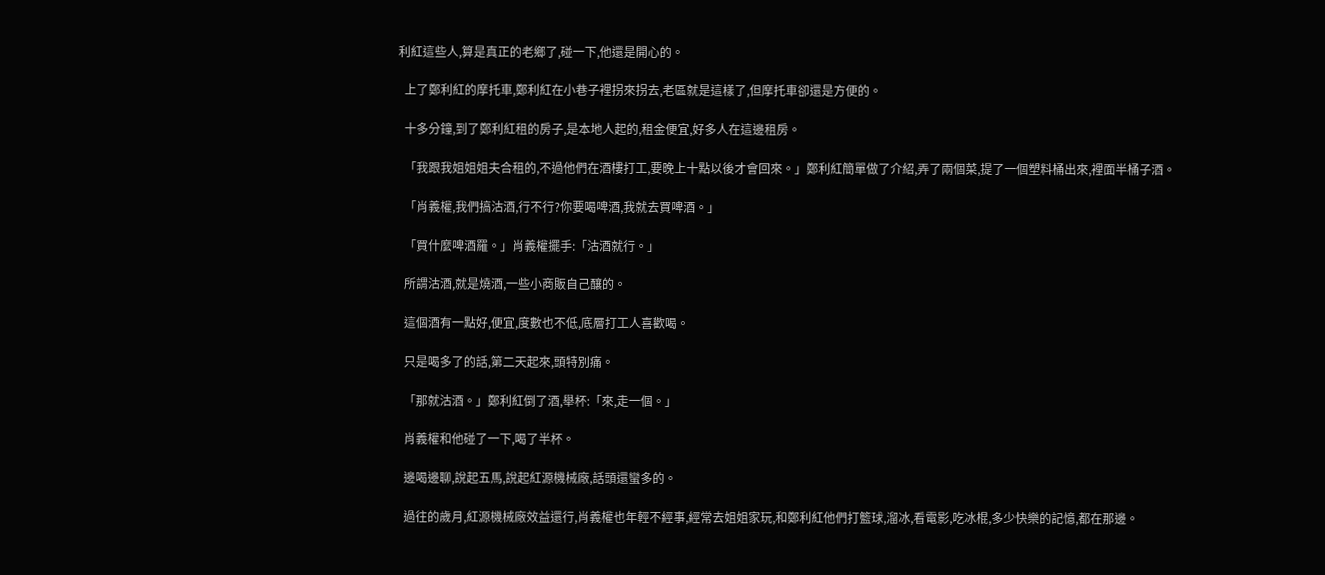利紅這些人,算是真正的老鄉了,碰一下,他還是開心的。

  上了鄭利紅的摩托車,鄭利紅在小巷子裡拐來拐去,老區就是這樣了,但摩托車卻還是方便的。

  十多分鐘,到了鄭利紅租的房子,是本地人起的,租金便宜,好多人在這邊租房。

  「我跟我姐姐姐夫合租的,不過他們在酒樓打工,要晚上十點以後才會回來。」鄭利紅簡單做了介紹,弄了兩個菜,提了一個塑料桶出來,裡面半桶子酒。

  「肖義權,我們搞沽酒,行不行?你要喝啤酒,我就去買啤酒。」

  「買什麼啤酒羅。」肖義權擺手:「沽酒就行。」

  所謂沽酒,就是燒酒,一些小商販自己釀的。

  這個酒有一點好,便宜,度數也不低,底層打工人喜歡喝。

  只是喝多了的話,第二天起來,頭特別痛。

  「那就沽酒。」鄭利紅倒了酒,舉杯:「來,走一個。」

  肖義權和他碰了一下,喝了半杯。

  邊喝邊聊,說起五馬,說起紅源機械廠,話頭還蠻多的。

  過往的歲月,紅源機械廠效益還行,肖義權也年輕不經事,經常去姐姐家玩,和鄭利紅他們打籃球,溜冰,看電影,吃冰棍,多少快樂的記憶,都在那邊。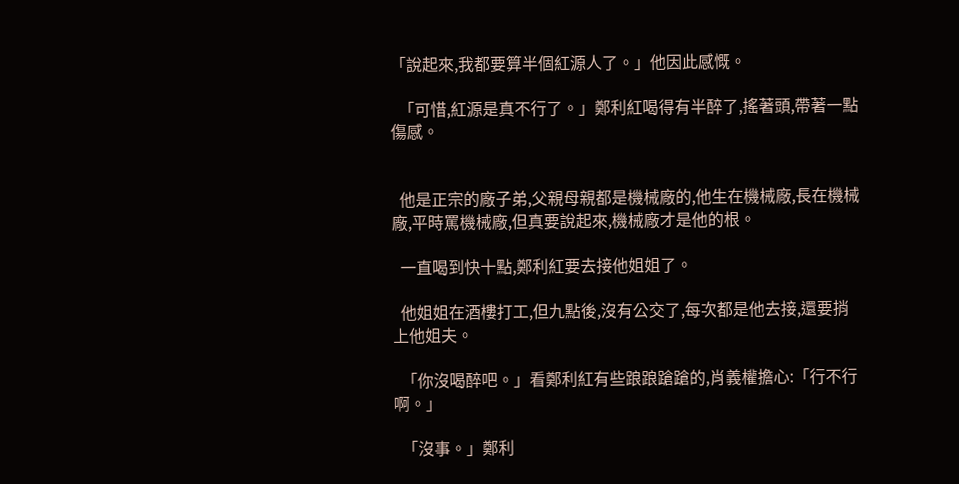「說起來,我都要算半個紅源人了。」他因此感慨。

  「可惜,紅源是真不行了。」鄭利紅喝得有半醉了,搖著頭,帶著一點傷感。


  他是正宗的廠子弟,父親母親都是機械廠的,他生在機械廠,長在機械廠,平時罵機械廠,但真要說起來,機械廠才是他的根。

  一直喝到快十點,鄭利紅要去接他姐姐了。

  他姐姐在酒樓打工,但九點後,沒有公交了,每次都是他去接,還要捎上他姐夫。

  「你沒喝醉吧。」看鄭利紅有些踉踉蹌蹌的,肖義權擔心:「行不行啊。」

  「沒事。」鄭利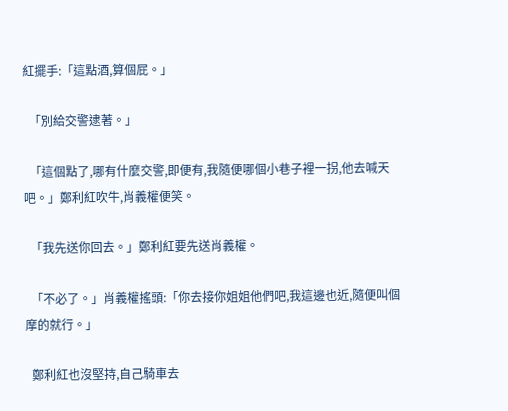紅擺手:「這點酒,算個屁。」

  「別給交警逮著。」

  「這個點了,哪有什麼交警,即便有,我隨便哪個小巷子裡一拐,他去喊天吧。」鄭利紅吹牛,肖義權便笑。

  「我先送你回去。」鄭利紅要先送肖義權。

  「不必了。」肖義權搖頭:「你去接你姐姐他們吧,我這邊也近,隨便叫個摩的就行。」

  鄭利紅也沒堅持,自己騎車去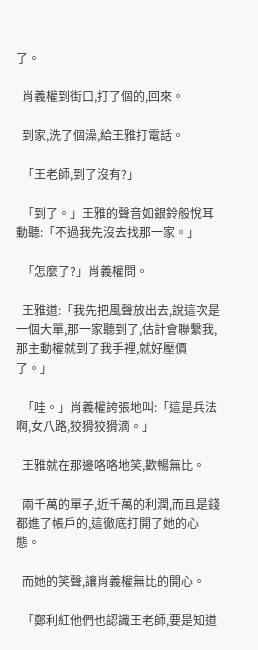了。

  肖義權到街口,打了個的,回來。

  到家,洗了個澡,給王雅打電話。

  「王老師,到了沒有?」

  「到了。」王雅的聲音如銀鈴般悅耳動聽:「不過我先沒去找那一家。」

  「怎麼了?」肖義權問。

  王雅道:「我先把風聲放出去,說這次是一個大單,那一家聽到了,估計會聯繫我,那主動權就到了我手裡,就好壓價了。」

  「哇。」肖義權誇張地叫:「這是兵法啊,女八路,狡猾狡猾滴。」

  王雅就在那邊咯咯地笑,歡暢無比。

  兩千萬的單子,近千萬的利潤,而且是錢都進了帳戶的,這徹底打開了她的心態。

  而她的笑聲,讓肖義權無比的開心。

  「鄭利紅他們也認識王老師,要是知道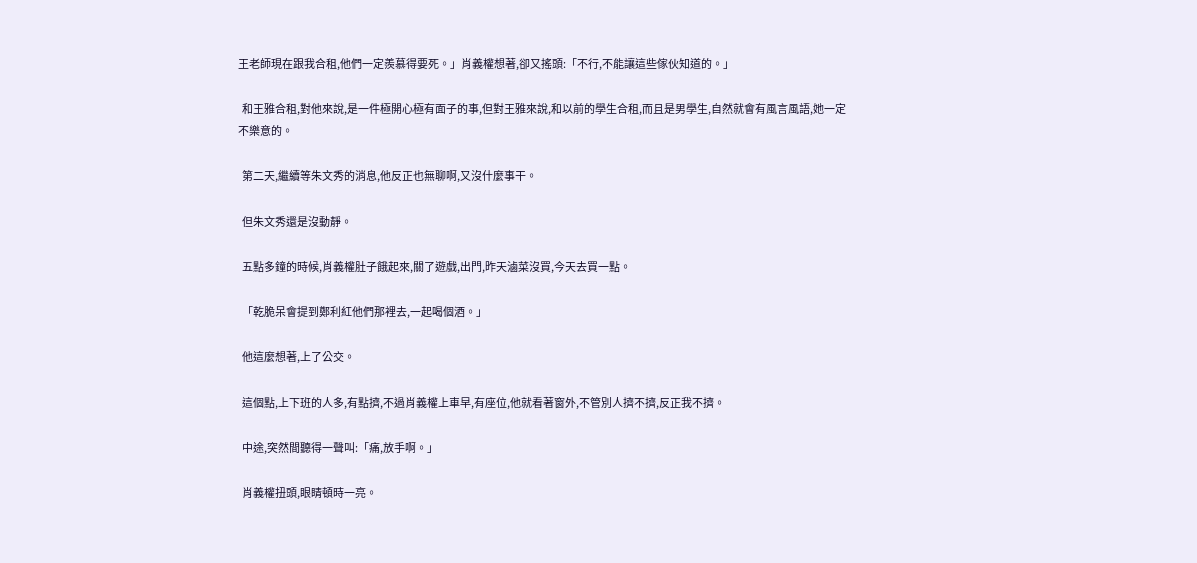王老師現在跟我合租,他們一定羨慕得要死。」肖義權想著,卻又搖頭:「不行,不能讓這些傢伙知道的。」

  和王雅合租,對他來說,是一件極開心極有面子的事,但對王雅來說,和以前的學生合租,而且是男學生,自然就會有風言風語,她一定不樂意的。

  第二天,繼續等朱文秀的消息,他反正也無聊啊,又沒什麼事干。

  但朱文秀還是沒動靜。

  五點多鐘的時候,肖義權肚子餓起來,關了遊戲,出門,昨天滷菜沒買,今天去買一點。

  「乾脆呆會提到鄭利紅他們那裡去,一起喝個酒。」

  他這麼想著,上了公交。

  這個點,上下班的人多,有點擠,不過肖義權上車早,有座位,他就看著窗外,不管別人擠不擠,反正我不擠。

  中途,突然間聽得一聲叫:「痛,放手啊。」

  肖義權扭頭,眼睛頓時一亮。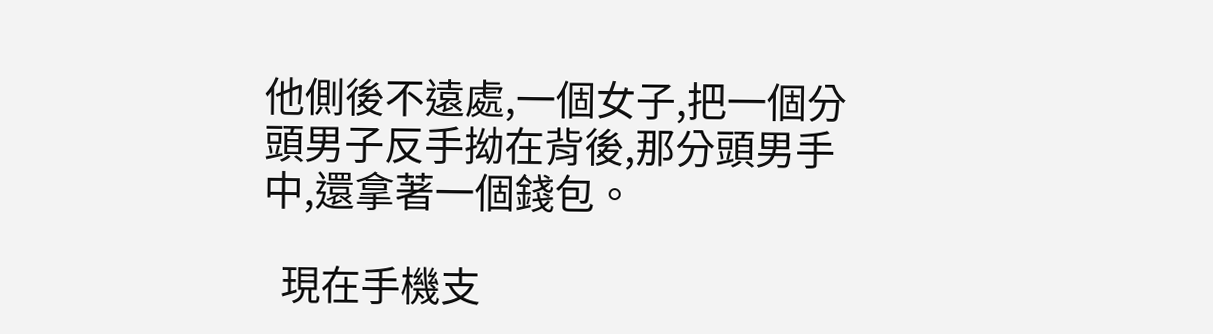他側後不遠處,一個女子,把一個分頭男子反手拗在背後,那分頭男手中,還拿著一個錢包。

  現在手機支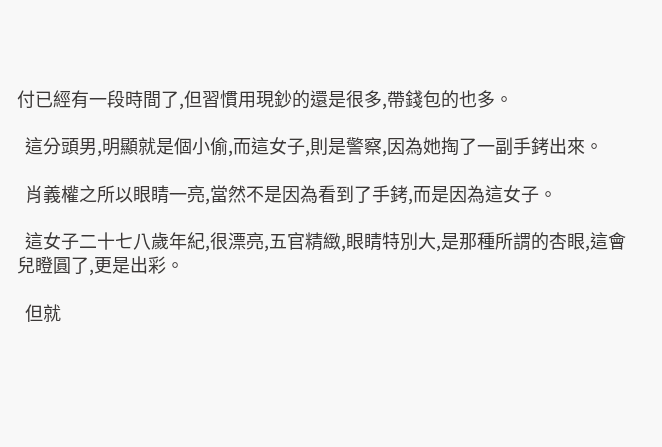付已經有一段時間了,但習慣用現鈔的還是很多,帶錢包的也多。

  這分頭男,明顯就是個小偷,而這女子,則是警察,因為她掏了一副手銬出來。

  肖義權之所以眼睛一亮,當然不是因為看到了手銬,而是因為這女子。

  這女子二十七八歲年紀,很漂亮,五官精緻,眼睛特別大,是那種所謂的杏眼,這會兒瞪圓了,更是出彩。

  但就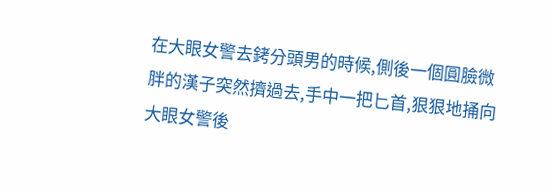在大眼女警去銬分頭男的時候,側後一個圓臉微胖的漢子突然擠過去,手中一把匕首,狠狠地捅向大眼女警後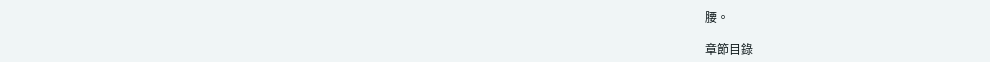腰。

章節目錄